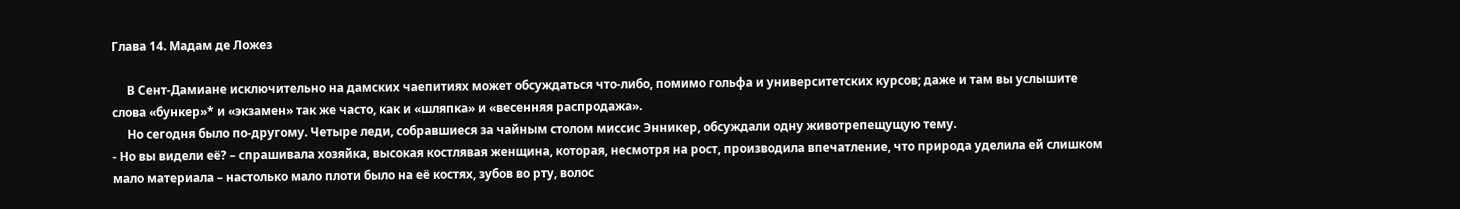Глава 14. Мадам де Ложез

     В Сент-Дамиане исключительно на дамских чаепитиях может обсуждаться что-либо, помимо гольфа и университетских курсов; даже и там вы услышите слова «бункер»* и «экзамен» так же часто, как и «шляпка» и «весенняя распродажа».
     Но сегодня было по-другому. Четыре леди, собравшиеся за чайным столом миссис Энникер, обсуждали одну животрепещущую тему.
- Но вы видели её? – спрашивала хозяйка, высокая костлявая женщина, которая, несмотря на рост, производила впечатление, что природа уделила ей слишком мало материала – настолько мало плоти было на её костях, зубов во рту, волос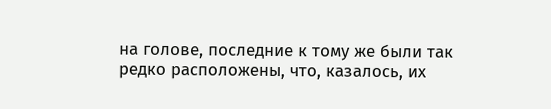на голове, последние к тому же были так редко расположены, что, казалось, их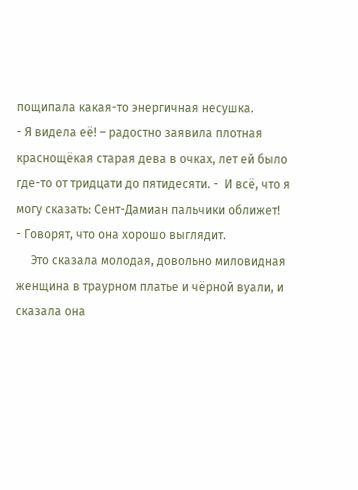пощипала какая-то энергичная несушка.
- Я видела её! – радостно заявила плотная краснощёкая старая дева в очках, лет ей было где-то от тридцати до пятидесяти. -  И всё, что я могу сказать: Сент-Дамиан пальчики оближет!
- Говорят, что она хорошо выглядит.
     Это сказала молодая, довольно миловидная женщина в траурном платье и чёрной вуали, и сказала она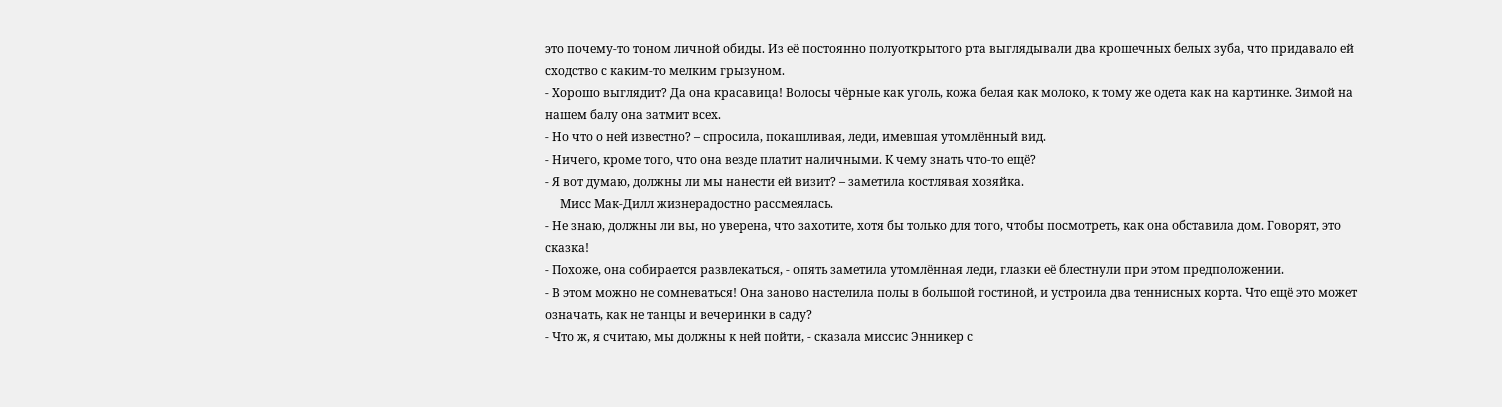это почему-то тоном личной обиды. Из её постоянно полуоткрытого рта выглядывали два крошечных белых зуба, что придавало ей сходство с каким-то мелким грызуном.
- Хорошо выглядит? Да она красавица! Волосы чёрные как уголь, кожа белая как молоко, к тому же одета как на картинке. Зимой на нашем балу она затмит всех.
- Но что о ней известно? – спросила, покашливая, леди, имевшая утомлённый вид.
- Ничего, кроме того, что она везде платит наличными. К чему знать что-то ещё?
- Я вот думаю, должны ли мы нанести ей визит? – заметила костлявая хозяйка.
     Мисс Мак-Дилл жизнерадостно рассмеялась.
- Не знаю, должны ли вы, но уверена, что захотите, хотя бы только для того, чтобы посмотреть, как она обставила дом. Говорят, это сказка!
- Похоже, она собирается развлекаться, - опять заметила утомлённая леди, глазки её блестнули при этом предположении.
- В этом можно не сомневаться! Она заново настелила полы в большой гостиной, и устроила два теннисных корта. Что ещё это может означать, как не танцы и вечеринки в саду?
- Что ж, я считаю, мы должны к ней пойти, - сказала миссис Энникер с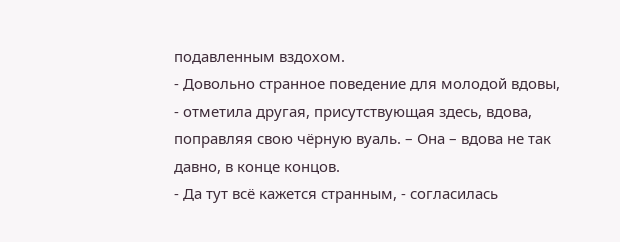подавленным вздохом.
- Довольно странное поведение для молодой вдовы, - отметила другая, присутствующая здесь, вдова, поправляя свою чёрную вуаль. – Она – вдова не так давно, в конце концов.
- Да тут всё кажется странным, - согласилась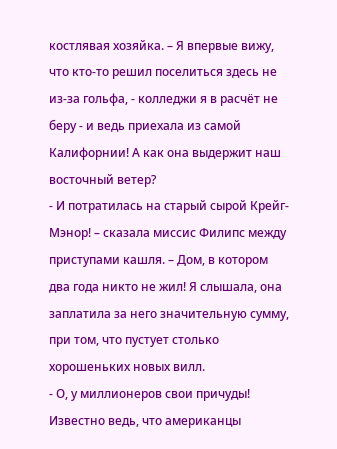костлявая хозяйка. – Я впервые вижу, что кто-то решил поселиться здесь не из-за гольфа, - колледжи я в расчёт не беру - и ведь приехала из самой Калифорнии! А как она выдержит наш восточный ветер?
- И потратилась на старый сырой Крейг-Мэнор! – сказала миссис Филипс между приступами кашля. – Дом, в котором два года никто не жил! Я слышала, она заплатила за него значительную сумму, при том, что пустует столько хорошеньких новых вилл.
- О, у миллионеров свои причуды! Известно ведь, что американцы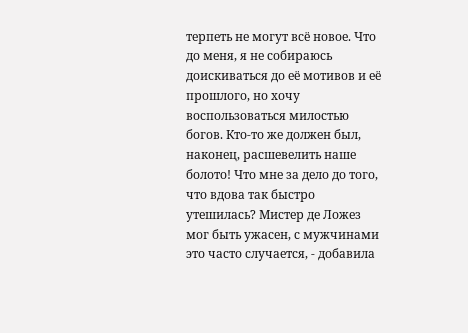терпеть не могут всё новое. Что до меня, я не собираюсь доискиваться до её мотивов и её прошлого, но хочу воспользоваться милостью богов. Кто-то же должен был, наконец, расшевелить наше болото! Что мне за дело до того, что вдова так быстро утешилась? Мистер де Ложез мог быть ужасен, с мужчинами это часто случается, - добавила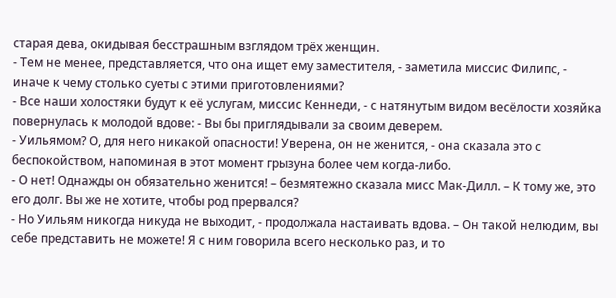старая дева, окидывая бесстрашным взглядом трёх женщин.
- Тем не менее, представляется, что она ищет ему заместителя, - заметила миссис Филипс, - иначе к чему столько суеты с этими приготовлениями?
- Все наши холостяки будут к её услугам, миссис Кеннеди, - с натянутым видом весёлости хозяйка повернулась к молодой вдове: - Вы бы приглядывали за своим деверем.
- Уильямом? О, для него никакой опасности! Уверена, он не женится, - она сказала это с беспокойством, напоминая в этот момент грызуна более чем когда-либо.
- О нет! Однажды он обязательно женится! – безмятежно сказала мисс Мак-Дилл. – К тому же, это его долг. Вы же не хотите, чтобы род прервался?
- Но Уильям никогда никуда не выходит, - продолжала настаивать вдова. – Он такой нелюдим, вы себе представить не можете! Я с ним говорила всего несколько раз, и то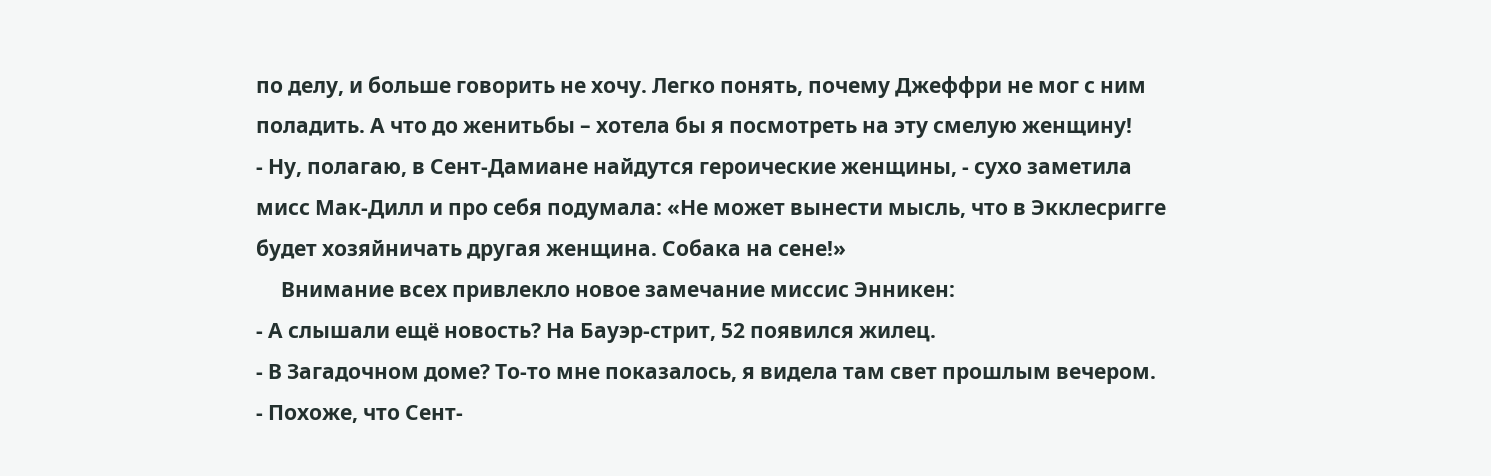по делу, и больше говорить не хочу. Легко понять, почему Джеффри не мог с ним поладить. А что до женитьбы – хотела бы я посмотреть на эту смелую женщину!
- Ну, полагаю, в Сент-Дамиане найдутся героические женщины, - сухо заметила мисс Мак-Дилл и про себя подумала: «Не может вынести мысль, что в Экклесригге будет хозяйничать другая женщина. Собака на сене!»
     Внимание всех привлекло новое замечание миссис Энникен:
- А слышали ещё новость? На Бауэр-стрит, 52 появился жилец.
- В Загадочном доме? То-то мне показалось, я видела там свет прошлым вечером.
- Похоже, что Сент-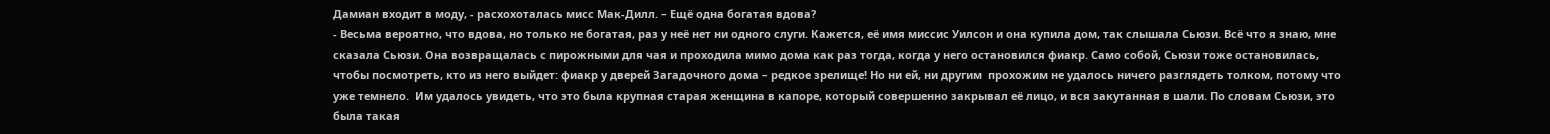Дамиан входит в моду, - расхохоталась мисс Мак-Дилл. – Ещё одна богатая вдова?
- Весьма вероятно, что вдова, но только не богатая, раз у неё нет ни одного слуги. Кажется, её имя миссис Уилсон и она купила дом, так слышала Сьюзи. Всё что я знаю, мне сказала Сьюзи. Она возвращалась с пирожными для чая и проходила мимо дома как раз тогда, когда у него остановился фиакр. Само собой, Сьюзи тоже остановилась, чтобы посмотреть, кто из него выйдет: фиакр у дверей Загадочного дома – редкое зрелище! Но ни ей, ни другим  прохожим не удалось ничего разглядеть толком, потому что уже темнело.  Им удалось увидеть, что это была крупная старая женщина в капоре, который совершенно закрывал её лицо, и вся закутанная в шали. По словам Сьюзи, это была такая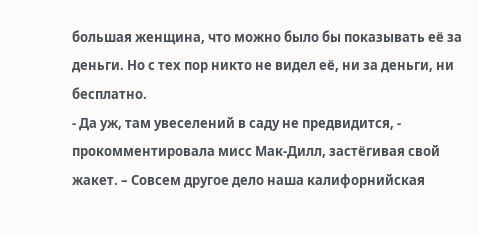большая женщина, что можно было бы показывать её за деньги. Но с тех пор никто не видел её, ни за деньги, ни бесплатно.
- Да уж, там увеселений в саду не предвидится, - прокомментировала мисс Мак-Дилл, застёгивая свой жакет. – Совсем другое дело наша калифорнийская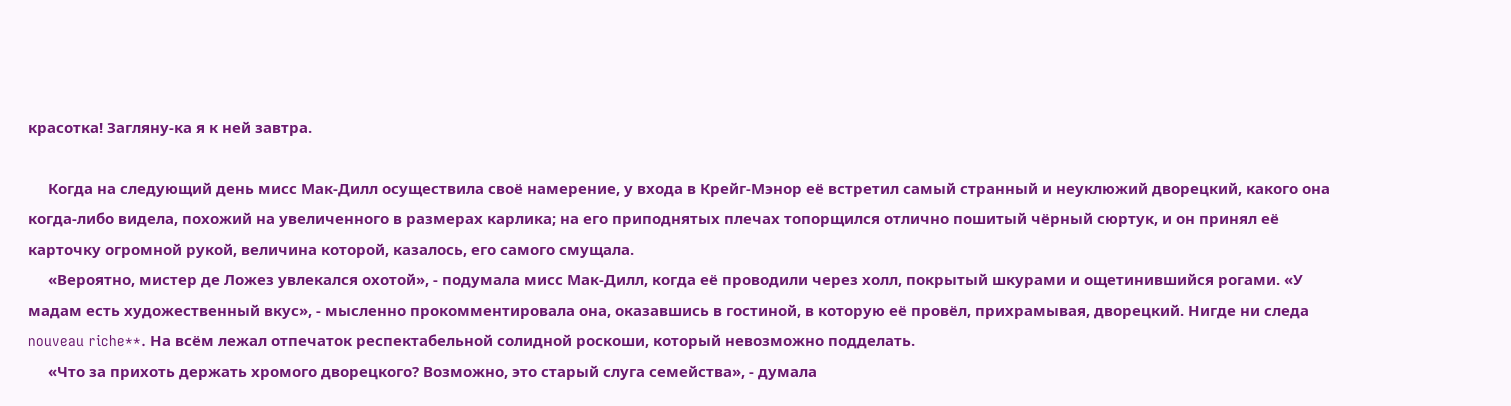красотка! Загляну-ка я к ней завтра.

     Когда на следующий день мисс Мак-Дилл осуществила своё намерение, у входа в Крейг-Мэнор её встретил самый странный и неуклюжий дворецкий, какого она когда-либо видела, похожий на увеличенного в размерах карлика; на его приподнятых плечах топорщился отлично пошитый чёрный сюртук, и он принял её карточку огромной рукой, величина которой, казалось, его самого смущала.
     «Вероятно, мистер де Ложез увлекался охотой», - подумала мисс Мак-Дилл, когда её проводили через холл, покрытый шкурами и ощетинившийся рогами. «У мадам есть художественный вкус», - мысленно прокомментировала она, оказавшись в гостиной, в которую её провёл, прихрамывая, дворецкий. Нигде ни следа nouveau riche**. На всём лежал отпечаток респектабельной солидной роскоши, который невозможно подделать.
     «Что за прихоть держать хромого дворецкого? Возможно, это старый слуга семейства», - думала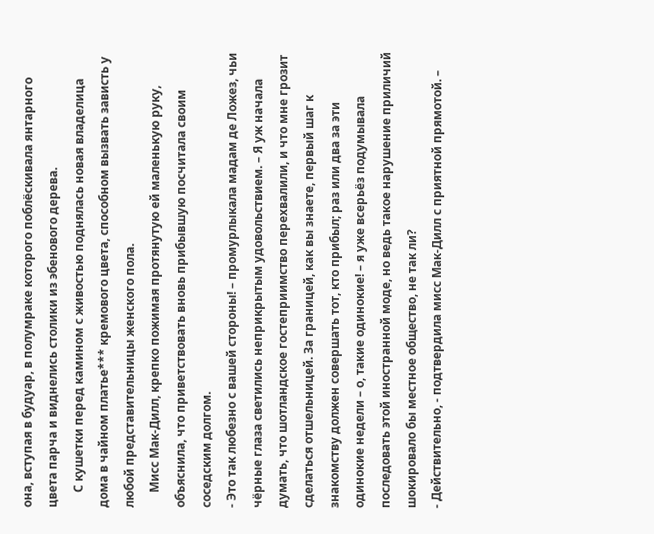она, вступая в будуар, в полумраке которого поблёскивала янтарного цвета парча и виднелись столики из эбенового дерева.
     С кушетки перед камином с живостью поднялась новая владелица дома в чайном платье*** кремового цвета, способном вызвать зависть у любой представительницы женского пола.
     Мисс Мак-Дилл, крепко пожимая протянутую ей маленькую руку, объяснила, что приветствовать вновь прибывшую посчитала своим соседским долгом.
- Это так любезно с вашей стороны! – промурлыкала мадам де Ложез, чьи чёрные глаза светились неприкрытым удовольствием. – Я уж начала думать, что шотландское гостеприимство перехвалили, и что мне грозит сделаться отшельницей. За границей, как вы знаете, первый шаг к знакомству должен совершать тот, кто прибыл; раз или два за эти одинокие недели – о, такие одинокие! – я уже всерьёз подумывала последовать этой иностранной моде, но ведь такое нарушение приличий шокировало бы местное общество, не так ли?
- Действительно, - подтвердила мисс Мак-Дилл с приятной прямотой. –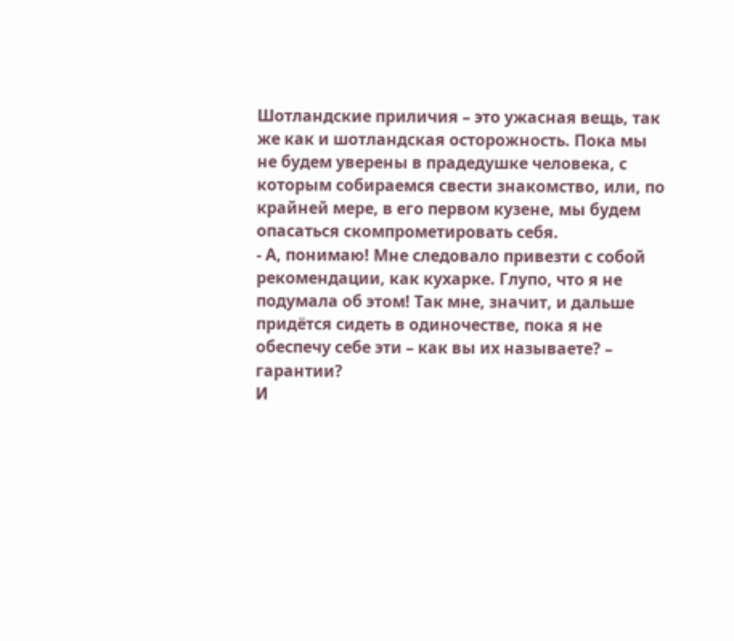Шотландские приличия – это ужасная вещь, так же как и шотландская осторожность. Пока мы не будем уверены в прадедушке человека, с которым собираемся свести знакомство, или, по крайней мере, в его первом кузене, мы будем опасаться скомпрометировать себя.
- А, понимаю! Мне следовало привезти с собой рекомендации, как кухарке. Глупо, что я не подумала об этом! Так мне, значит, и дальше придётся сидеть в одиночестве, пока я не обеспечу себе эти – как вы их называете? – гарантии?
И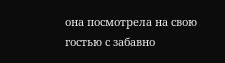она посмотрела на свою гостью с забавно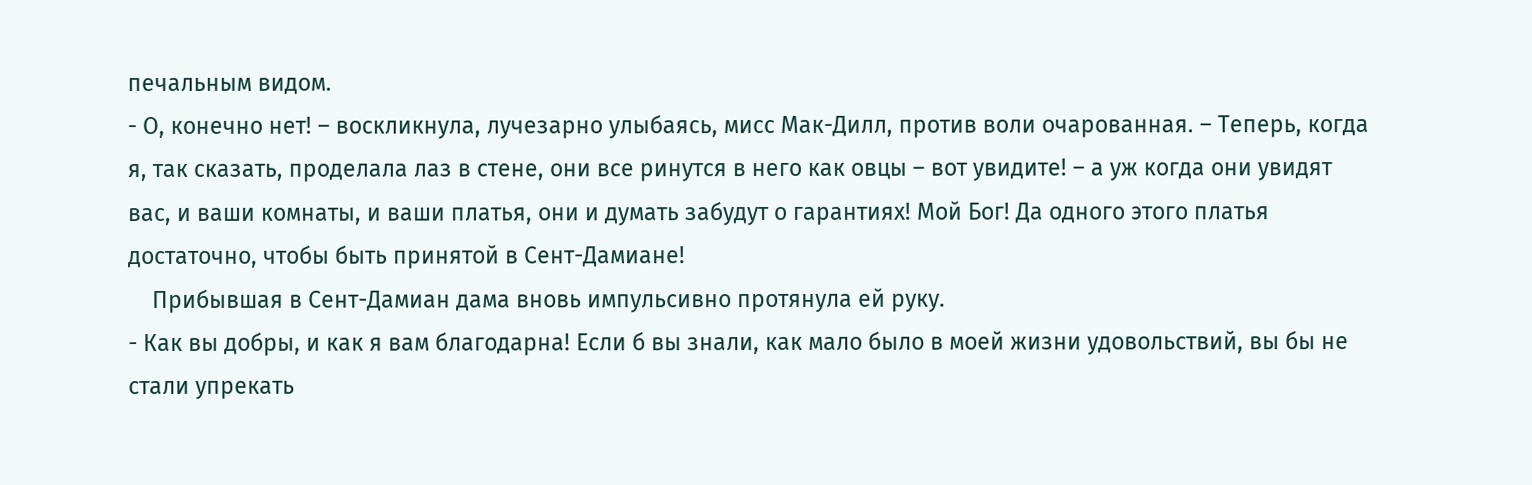печальным видом.
- О, конечно нет! – воскликнула, лучезарно улыбаясь, мисс Мак-Дилл, против воли очарованная. – Теперь, когда я, так сказать, проделала лаз в стене, они все ринутся в него как овцы – вот увидите! – а уж когда они увидят вас, и ваши комнаты, и ваши платья, они и думать забудут о гарантиях! Мой Бог! Да одного этого платья достаточно, чтобы быть принятой в Сент-Дамиане!
    Прибывшая в Сент-Дамиан дама вновь импульсивно протянула ей руку.
- Как вы добры, и как я вам благодарна! Если б вы знали, как мало было в моей жизни удовольствий, вы бы не стали упрекать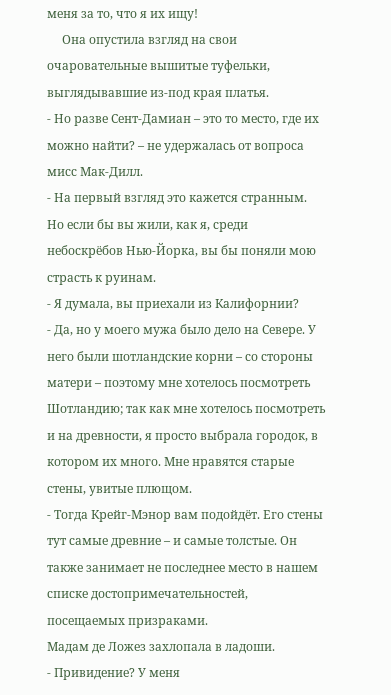меня за то, что я их ищу!
     Она опустила взгляд на свои очаровательные вышитые туфельки, выглядывавшие из-под края платья.
- Но разве Сент-Дамиан – это то место, где их можно найти? – не удержалась от вопроса мисс Мак-Дилл.
- На первый взгляд это кажется странным. Но если бы вы жили, как я, среди небоскрёбов Нью-Йорка, вы бы поняли мою страсть к руинам.
- Я думала, вы приехали из Калифорнии?
- Да, но у моего мужа было дело на Севере. У него были шотландские корни – со стороны матери – поэтому мне хотелось посмотреть Шотландию; так как мне хотелось посмотреть и на древности, я просто выбрала городок, в котором их много. Мне нравятся старые стены, увитые плющом.
- Тогда Крейг-Мэнор вам подойдёт. Его стены тут самые древние – и самые толстые. Он также занимает не последнее место в нашем списке достопримечательностей, посещаемых призраками.
Мадам де Ложез захлопала в ладоши.
- Привидение? У меня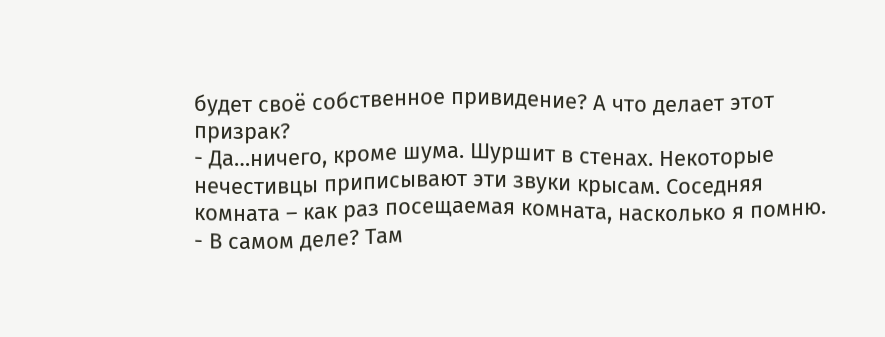будет своё собственное привидение? А что делает этот призрак?
- Да…ничего, кроме шума. Шуршит в стенах. Некоторые нечестивцы приписывают эти звуки крысам. Соседняя комната – как раз посещаемая комната, насколько я помню.
- В самом деле? Там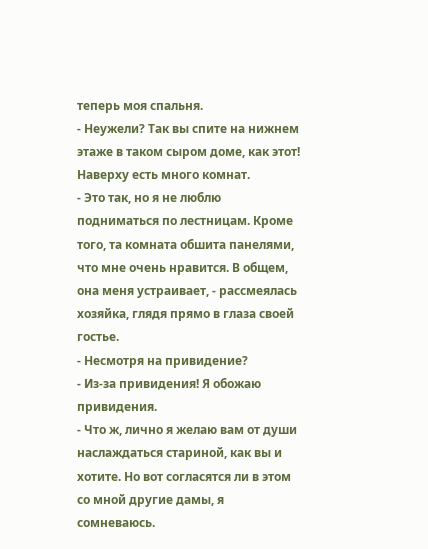теперь моя спальня.
- Неужели? Так вы спите на нижнем этаже в таком сыром доме, как этот! Наверху есть много комнат.
- Это так, но я не люблю подниматься по лестницам. Кроме того, та комната обшита панелями, что мне очень нравится. В общем, она меня устраивает, - рассмеялась хозяйка, глядя прямо в глаза своей гостье.
- Несмотря на привидение?
- Из-за привидения! Я обожаю привидения.
- Что ж, лично я желаю вам от души наслаждаться стариной, как вы и хотите. Но вот согласятся ли в этом со мной другие дамы, я сомневаюсь.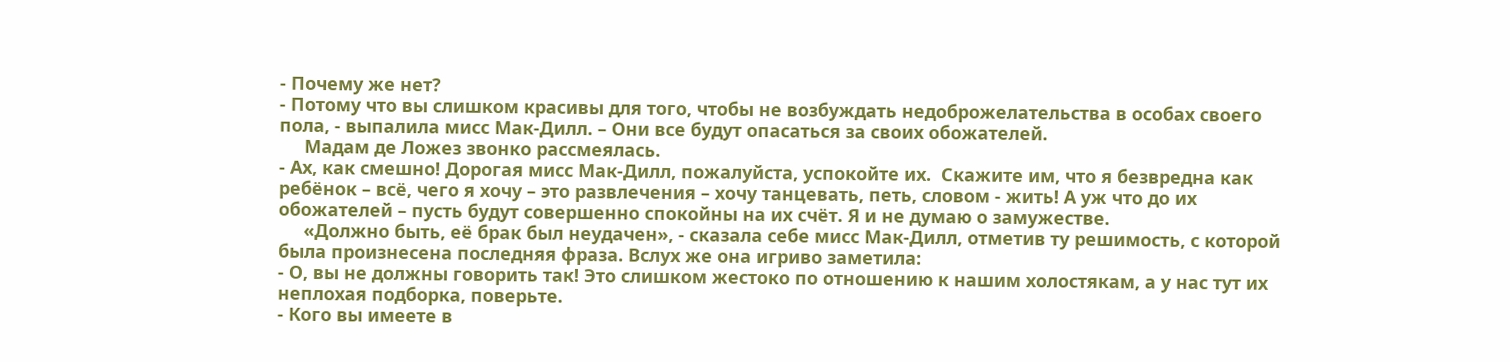- Почему же нет?
- Потому что вы слишком красивы для того, чтобы не возбуждать недоброжелательства в особах своего пола, - выпалила мисс Мак-Дилл. – Они все будут опасаться за своих обожателей.
     Мадам де Ложез звонко рассмеялась.
- Ах, как смешно! Дорогая мисс Мак-Дилл, пожалуйста, успокойте их.  Скажите им, что я безвредна как ребёнок – всё, чего я хочу – это развлечения – хочу танцевать, петь, словом - жить! А уж что до их обожателей – пусть будут совершенно спокойны на их счёт. Я и не думаю о замужестве.
     «Должно быть, её брак был неудачен», - сказала себе мисс Мак-Дилл, отметив ту решимость, с которой была произнесена последняя фраза. Вслух же она игриво заметила:
- О, вы не должны говорить так! Это слишком жестоко по отношению к нашим холостякам, а у нас тут их неплохая подборка, поверьте.
- Кого вы имеете в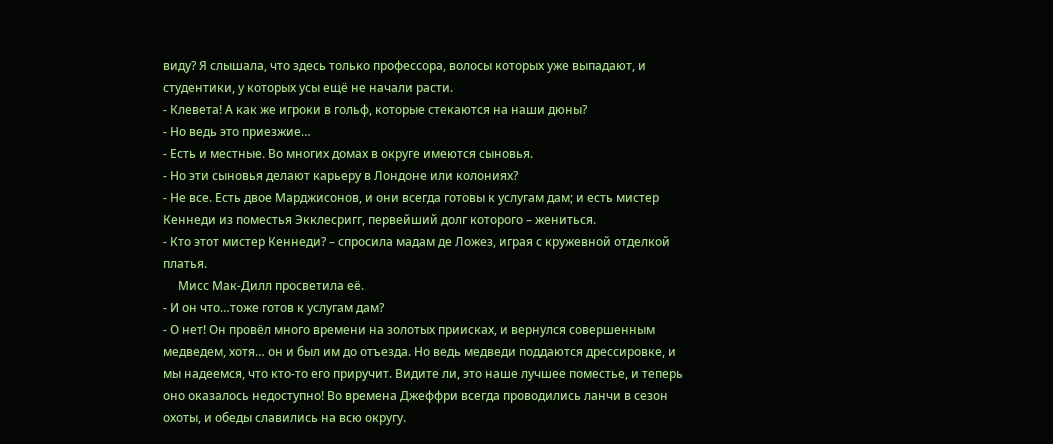виду? Я слышала, что здесь только профессора, волосы которых уже выпадают, и студентики, у которых усы ещё не начали расти.
- Клевета! А как же игроки в гольф, которые стекаются на наши дюны?
- Но ведь это приезжие…
- Есть и местные. Во многих домах в округе имеются сыновья.
- Но эти сыновья делают карьеру в Лондоне или колониях?
- Не все. Есть двое Марджисонов, и они всегда готовы к услугам дам; и есть мистер Кеннеди из поместья Экклесригг, первейший долг которого – жениться.
- Кто этот мистер Кеннеди? – спросила мадам де Ложез, играя с кружевной отделкой платья.
     Мисс Мак-Дилл просветила её.
- И он что…тоже готов к услугам дам?
- О нет! Он провёл много времени на золотых приисках, и вернулся совершенным медведем, хотя… он и был им до отъезда. Но ведь медведи поддаются дрессировке, и мы надеемся, что кто-то его приручит. Видите ли, это наше лучшее поместье, и теперь оно оказалось недоступно! Во времена Джеффри всегда проводились ланчи в сезон охоты, и обеды славились на всю округу.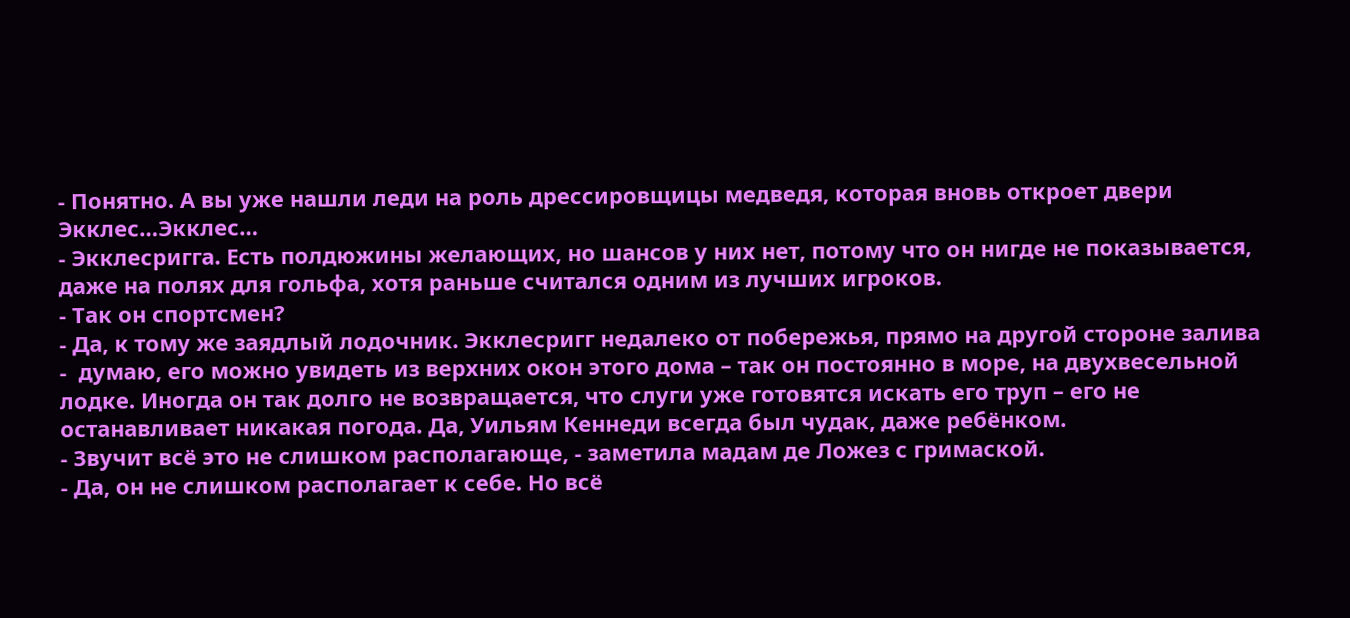- Понятно. А вы уже нашли леди на роль дрессировщицы медведя, которая вновь откроет двери Экклес…Экклес…
- Экклесригга. Есть полдюжины желающих, но шансов у них нет, потому что он нигде не показывается, даже на полях для гольфа, хотя раньше считался одним из лучших игроков.
- Так он спортсмен?
- Да, к тому же заядлый лодочник. Экклесригг недалеко от побережья, прямо на другой стороне залива -  думаю, его можно увидеть из верхних окон этого дома – так он постоянно в море, на двухвесельной лодке. Иногда он так долго не возвращается, что слуги уже готовятся искать его труп – его не останавливает никакая погода. Да, Уильям Кеннеди всегда был чудак, даже ребёнком.
- Звучит всё это не слишком располагающе, - заметила мадам де Ложез с гримаской.
- Да, он не слишком располагает к себе. Но всё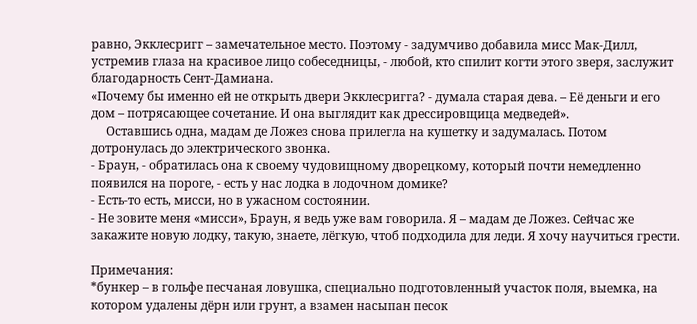равно, Экклесригг – замечательное место. Поэтому - задумчиво добавила мисс Мак-Дилл, устремив глаза на красивое лицо собеседницы, - любой, кто спилит когти этого зверя, заслужит благодарность Сент-Дамиана.
«Почему бы именно ей не открыть двери Экклесригга? - думала старая дева. – Её деньги и его дом – потрясающее сочетание. И она выглядит как дрессировщица медведей».
     Оставшись одна, мадам де Ложез снова прилегла на кушетку и задумалась. Потом дотронулась до электрического звонка.
- Браун, - обратилась она к своему чудовищному дворецкому, который почти немедленно появился на пороге, - есть у нас лодка в лодочном домике?
- Есть-то есть, мисси, но в ужасном состоянии.
- Не зовите меня «мисси», Браун, я ведь уже вам говорила. Я – мадам де Ложез. Сейчас же закажите новую лодку, такую, знаете, лёгкую, чтоб подходила для леди. Я хочу научиться грести.

Примечания:
*бункер – в гольфе песчаная ловушка, специально подготовленный участок поля, выемка, на котором удалены дёрн или грунт, а взамен насыпан песок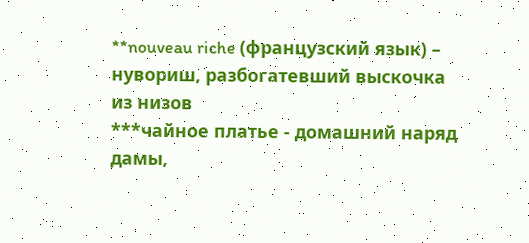**nouveau riche (французский язык) – нувориш, разбогатевший выскочка из низов
***чайное платье - домашний наряд дамы,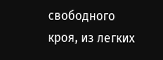свободного кроя, из легких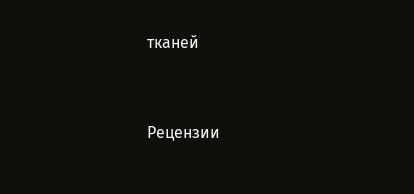тканей


Рецензии